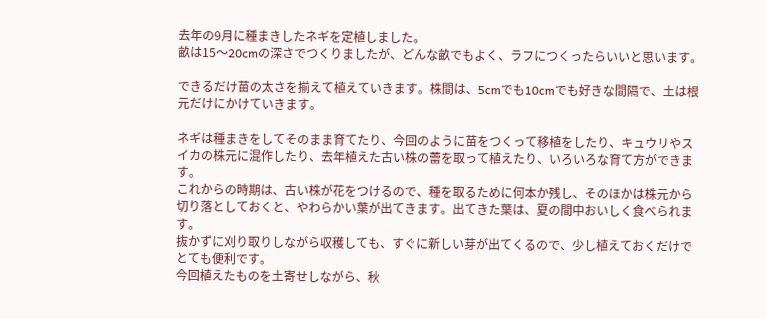去年の9月に種まきしたネギを定植しました。
畝は15〜20cmの深さでつくりましたが、どんな畝でもよく、ラフにつくったらいいと思います。

できるだけ苗の太さを揃えて植えていきます。株間は、5cmでも10cmでも好きな間隔で、土は根元だけにかけていきます。

ネギは種まきをしてそのまま育てたり、今回のように苗をつくって移植をしたり、キュウリやスイカの株元に混作したり、去年植えた古い株の蕾を取って植えたり、いろいろな育て方ができます。
これからの時期は、古い株が花をつけるので、種を取るために何本か残し、そのほかは株元から切り落としておくと、やわらかい葉が出てきます。出てきた葉は、夏の間中おいしく食べられます。
抜かずに刈り取りしながら収穫しても、すぐに新しい芽が出てくるので、少し植えておくだけでとても便利です。
今回植えたものを土寄せしながら、秋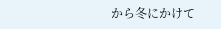から冬にかけて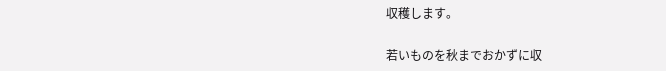収穫します。

若いものを秋までおかずに収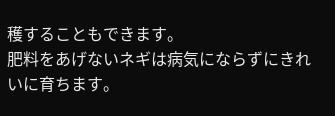穫することもできます。
肥料をあげないネギは病気にならずにきれいに育ちます。